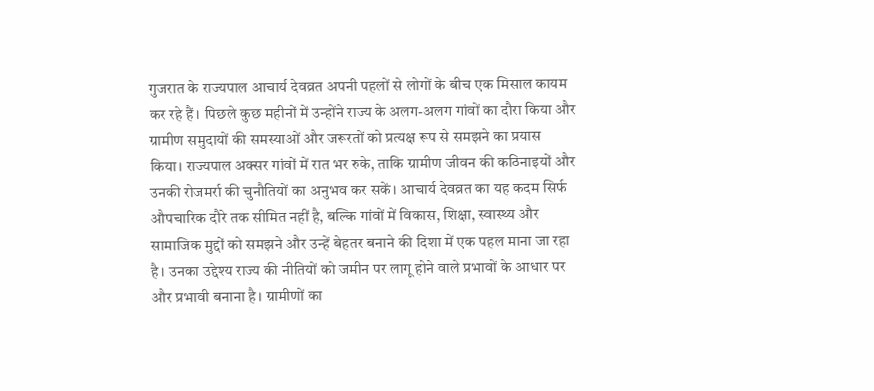गुजरात के राज्यपाल आचार्य देवव्रत अपनी पहलों से लोगों के बीच एक मिसाल कायम कर रहे हैं। पिछले कुछ महीनों में उन्होंने राज्य के अलग-अलग गांवों का दौरा किया और ग्रामीण समुदायों की समस्याओं और जरूरतों को प्रत्यक्ष रूप से समझने का प्रयास किया। राज्यपाल अक्सर गांवों में रात भर रुके, ताकि ग्रामीण जीवन की कठिनाइयों और उनकी रोजमर्रा की चुनौतियों का अनुभव कर सकें। आचार्य देवव्रत का यह कदम सिर्फ औपचारिक दौरे तक सीमित नहीं है, बल्कि गांवों में विकास, शिक्षा, स्वास्थ्य और सामाजिक मुद्दों को समझने और उन्हें बेहतर बनाने की दिशा में एक पहल माना जा रहा है। उनका उद्देश्य राज्य की नीतियों को जमीन पर लागू होने वाले प्रभावों के आधार पर और प्रभावी बनाना है। ग्रामीणों का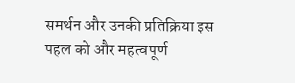समर्थन और उनकी प्रतिक्रिया इस पहल को और महत्वपूर्ण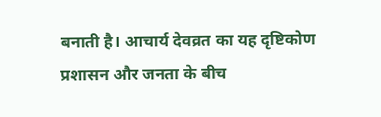बनाती है। आचार्य देवव्रत का यह दृष्टिकोण प्रशासन और जनता के बीच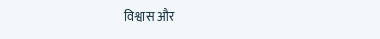विश्वास और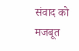संवाद को मजबूत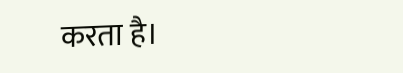करता है।